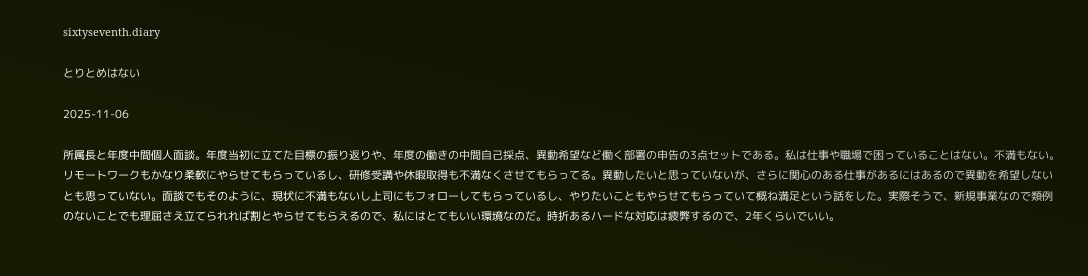sixtyseventh.diary

とりとめはない

2025-11-06

所属長と年度中間個人面談。年度当初に立てた目標の振り返りや、年度の働きの中間自己採点、異動希望など働く部署の申告の3点セットである。私は仕事や職場で困っていることはない。不満もない。リモートワークもかなり柔軟にやらせてもらっているし、研修受講や休暇取得も不満なくさせてもらってる。異動したいと思っていないが、さらに関心のある仕事があるにはあるので異動を希望しないとも思っていない。面談でもそのように、現状に不満もないし上司にもフォローしてもらっているし、やりたいこともやらせてもらっていて概ね満足という話をした。実際そうで、新規事業なので類例のないことでも理屈さえ立てられれば割とやらせてもらえるので、私にはとてもいい環境なのだ。時折あるハードな対応は疲弊するので、2年くらいでいい。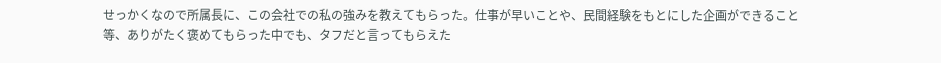せっかくなので所属長に、この会社での私の強みを教えてもらった。仕事が早いことや、民間経験をもとにした企画ができること等、ありがたく褒めてもらった中でも、タフだと言ってもらえた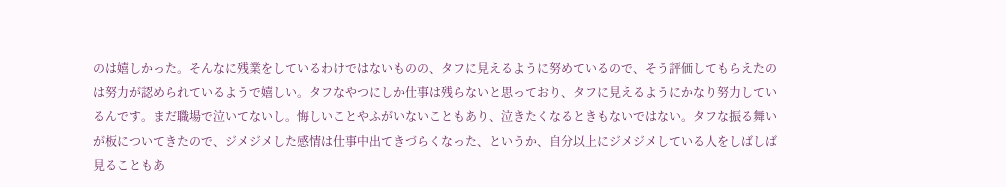のは嬉しかった。そんなに残業をしているわけではないものの、タフに見えるように努めているので、そう評価してもらえたのは努力が認められているようで嬉しい。タフなやつにしか仕事は残らないと思っており、タフに見えるようにかなり努力しているんです。まだ職場で泣いてないし。悔しいことやふがいないこともあり、泣きたくなるときもないではない。タフな振る舞いが板についてきたので、ジメジメした感情は仕事中出てきづらくなった、というか、自分以上にジメジメしている人をしばしば見ることもあ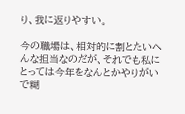り、我に返りやすい。

今の職場は、相対的に割とたいへんな担当なのだが、それでも私にとっては今年をなんとかやりがいで糊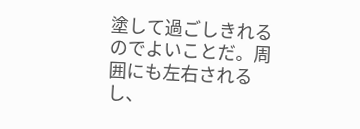塗して過ごしきれるのでよいことだ。周囲にも左右されるし、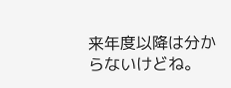来年度以降は分からないけどね。